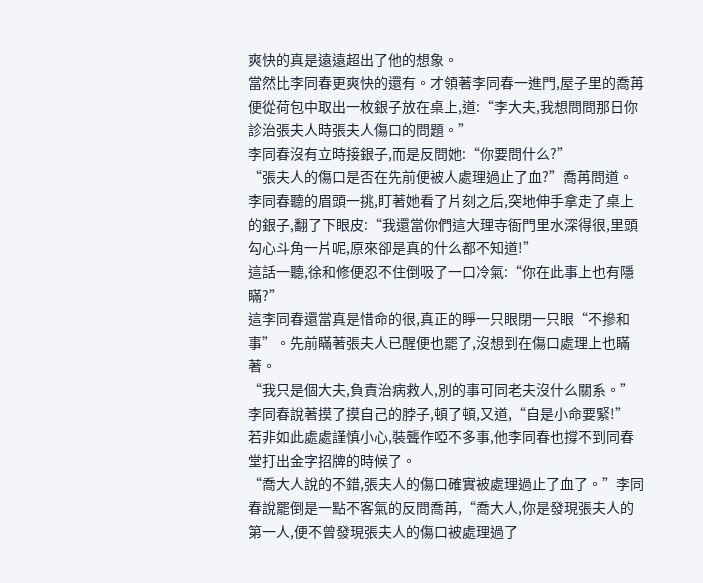爽快的真是遠遠超出了他的想象。
當然比李同春更爽快的還有。才領著李同春一進門,屋子里的喬苒便從荷包中取出一枚銀子放在桌上,道:“李大夫,我想問問那日你診治張夫人時張夫人傷口的問題。”
李同春沒有立時接銀子,而是反問她:“你要問什么?”
“張夫人的傷口是否在先前便被人處理過止了血?”喬苒問道。
李同春聽的眉頭一挑,盯著她看了片刻之后,突地伸手拿走了桌上的銀子,翻了下眼皮:“我還當你們這大理寺衙門里水深得很,里頭勾心斗角一片呢,原來卻是真的什么都不知道!”
這話一聽,徐和修便忍不住倒吸了一口冷氣:“你在此事上也有隱瞞?”
這李同春還當真是惜命的很,真正的睜一只眼閉一只眼“不摻和事”。先前瞞著張夫人已醒便也罷了,沒想到在傷口處理上也瞞著。
“我只是個大夫,負責治病救人,別的事可同老夫沒什么關系。”李同春說著摸了摸自己的脖子,頓了頓,又道,“自是小命要緊!”
若非如此處處謹慎小心,裝聾作啞不多事,他李同春也撐不到同春堂打出金字招牌的時候了。
“喬大人說的不錯,張夫人的傷口確實被處理過止了血了。”李同春說罷倒是一點不客氣的反問喬苒,“喬大人,你是發現張夫人的第一人,便不曾發現張夫人的傷口被處理過了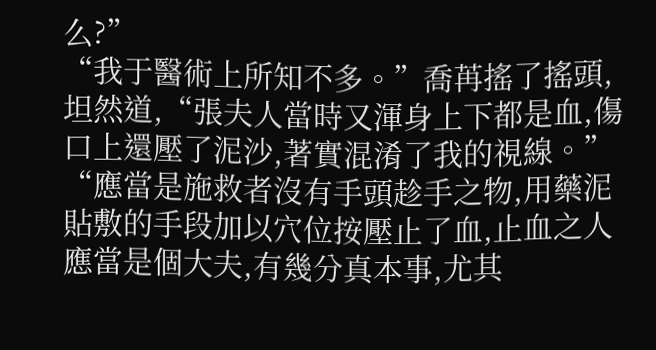么?”
“我于醫術上所知不多。”喬苒搖了搖頭,坦然道,“張夫人當時又渾身上下都是血,傷口上還壓了泥沙,著實混淆了我的視線。”
“應當是施救者沒有手頭趁手之物,用藥泥貼敷的手段加以穴位按壓止了血,止血之人應當是個大夫,有幾分真本事,尤其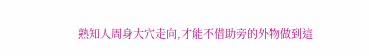熟知人周身大穴走向,才能不借助旁的外物做到這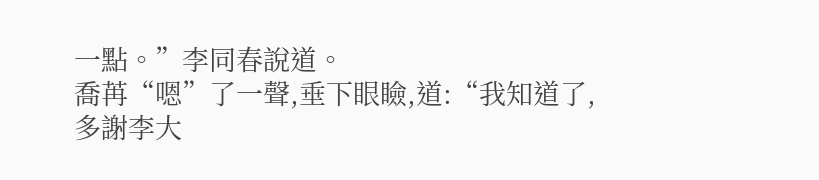一點。”李同春說道。
喬苒“嗯”了一聲,垂下眼瞼,道:“我知道了,多謝李大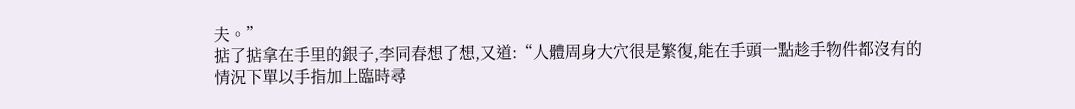夫。”
掂了掂拿在手里的銀子,李同春想了想,又道:“人體周身大穴很是繁復,能在手頭一點趁手物件都沒有的情況下單以手指加上臨時尋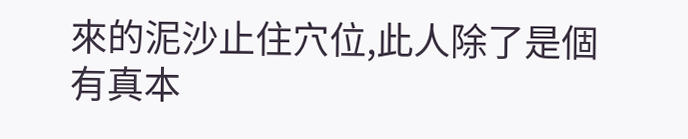來的泥沙止住穴位,此人除了是個有真本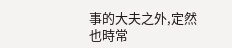事的大夫之外,定然也時常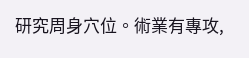研究周身穴位。術業有專攻,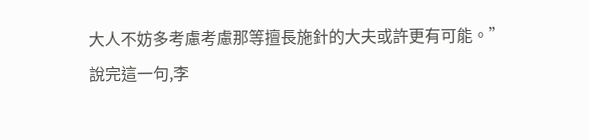大人不妨多考慮考慮那等擅長施針的大夫或許更有可能。”
說完這一句,李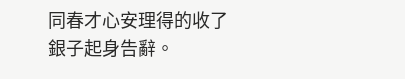同春才心安理得的收了銀子起身告辭。